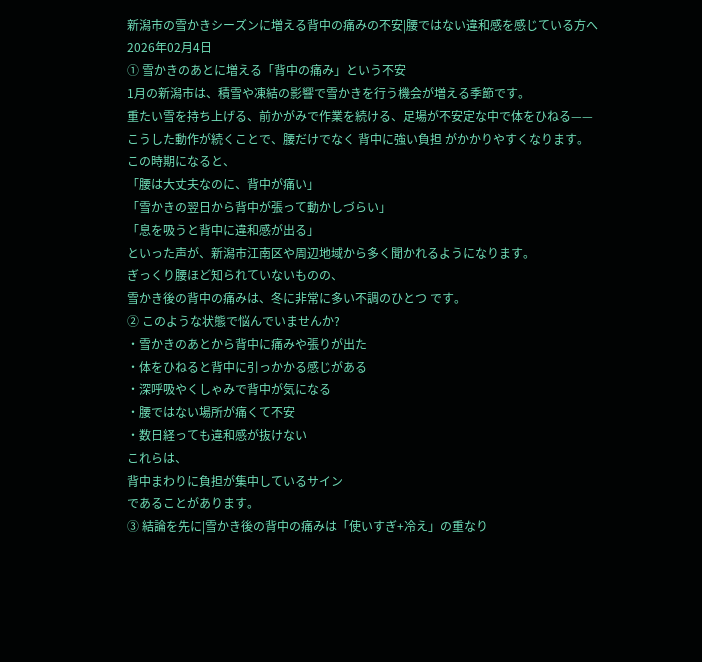新潟市の雪かきシーズンに増える背中の痛みの不安|腰ではない違和感を感じている方へ
2026年02月4日
① 雪かきのあとに増える「背中の痛み」という不安
1月の新潟市は、積雪や凍結の影響で雪かきを行う機会が増える季節です。
重たい雪を持ち上げる、前かがみで作業を続ける、足場が不安定な中で体をひねる——
こうした動作が続くことで、腰だけでなく 背中に強い負担 がかかりやすくなります。
この時期になると、
「腰は大丈夫なのに、背中が痛い」
「雪かきの翌日から背中が張って動かしづらい」
「息を吸うと背中に違和感が出る」
といった声が、新潟市江南区や周辺地域から多く聞かれるようになります。
ぎっくり腰ほど知られていないものの、
雪かき後の背中の痛みは、冬に非常に多い不調のひとつ です。
② このような状態で悩んでいませんか?
・雪かきのあとから背中に痛みや張りが出た
・体をひねると背中に引っかかる感じがある
・深呼吸やくしゃみで背中が気になる
・腰ではない場所が痛くて不安
・数日経っても違和感が抜けない
これらは、
背中まわりに負担が集中しているサイン
であることがあります。
③ 結論を先に|雪かき後の背中の痛みは「使いすぎ+冷え」の重なり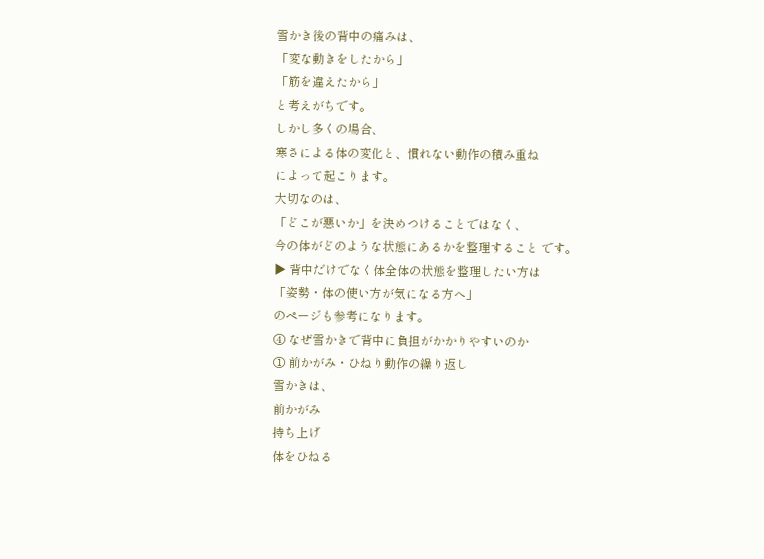雪かき後の背中の痛みは、
「変な動きをしたから」
「筋を違えたから」
と考えがちです。
しかし多くの場合、
寒さによる体の変化と、慣れない動作の積み重ね
によって起こります。
大切なのは、
「どこが悪いか」を決めつけることではなく、
今の体がどのような状態にあるかを整理すること です。
▶ 背中だけでなく体全体の状態を整理したい方は
「姿勢・体の使い方が気になる方へ」
のページも参考になります。
④ なぜ雪かきで背中に負担がかかりやすいのか
① 前かがみ・ひねり動作の繰り返し
雪かきは、
前かがみ
持ち上げ
体をひねる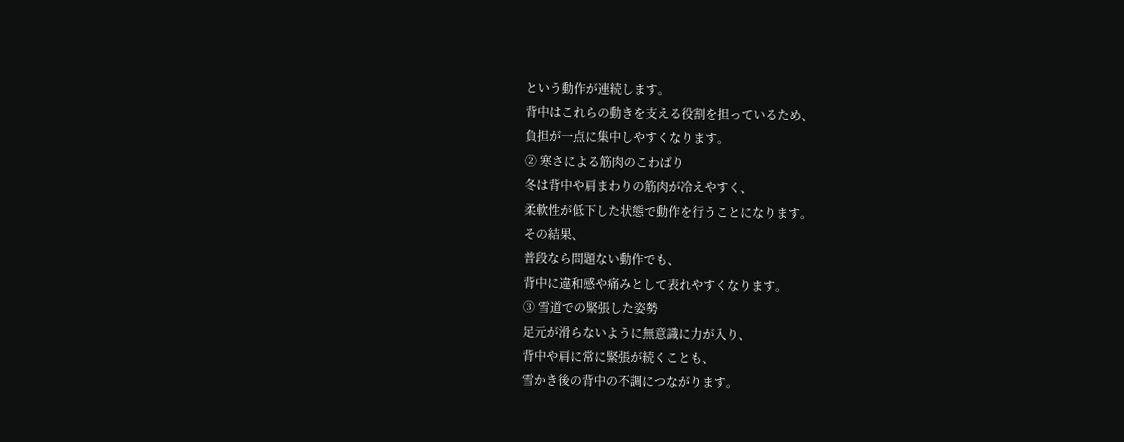という動作が連続します。
背中はこれらの動きを支える役割を担っているため、
負担が一点に集中しやすくなります。
② 寒さによる筋肉のこわばり
冬は背中や肩まわりの筋肉が冷えやすく、
柔軟性が低下した状態で動作を行うことになります。
その結果、
普段なら問題ない動作でも、
背中に違和感や痛みとして表れやすくなります。
③ 雪道での緊張した姿勢
足元が滑らないように無意識に力が入り、
背中や肩に常に緊張が続くことも、
雪かき後の背中の不調につながります。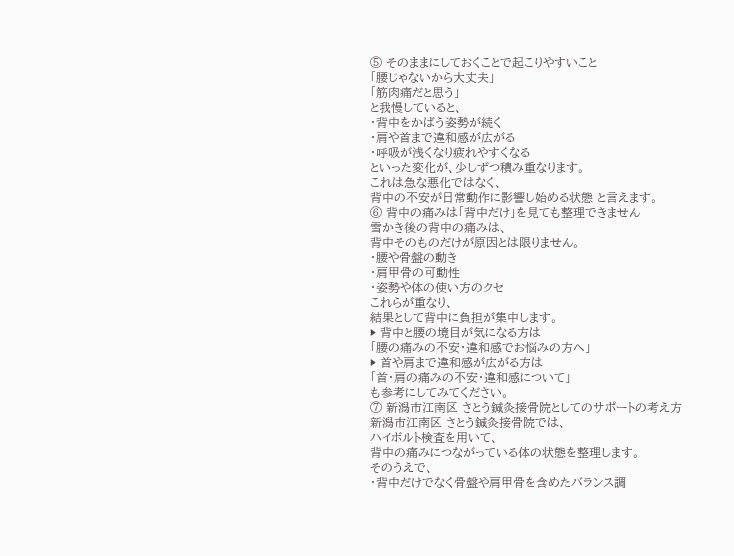⑤ そのままにしておくことで起こりやすいこと
「腰じゃないから大丈夫」
「筋肉痛だと思う」
と我慢していると、
・背中をかばう姿勢が続く
・肩や首まで違和感が広がる
・呼吸が浅くなり疲れやすくなる
といった変化が、少しずつ積み重なります。
これは急な悪化ではなく、
背中の不安が日常動作に影響し始める状態 と言えます。
⑥ 背中の痛みは「背中だけ」を見ても整理できません
雪かき後の背中の痛みは、
背中そのものだけが原因とは限りません。
・腰や骨盤の動き
・肩甲骨の可動性
・姿勢や体の使い方のクセ
これらが重なり、
結果として背中に負担が集中します。
▶ 背中と腰の境目が気になる方は
「腰の痛みの不安・違和感でお悩みの方へ」
▶ 首や肩まで違和感が広がる方は
「首・肩の痛みの不安・違和感について」
も参考にしてみてください。
⑦ 新潟市江南区 さとう鍼灸接骨院としてのサポートの考え方
新潟市江南区 さとう鍼灸接骨院では、
ハイボルト検査を用いて、
背中の痛みにつながっている体の状態を整理します。
そのうえで、
・背中だけでなく骨盤や肩甲骨を含めたバランス調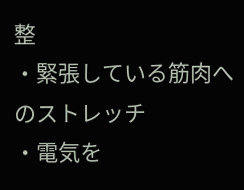整
・緊張している筋肉へのストレッチ
・電気を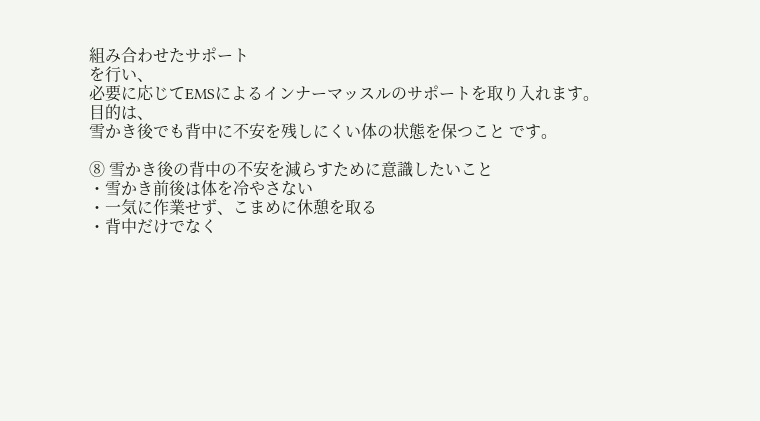組み合わせたサポート
を行い、
必要に応じてEMSによるインナーマッスルのサポートを取り入れます。
目的は、
雪かき後でも背中に不安を残しにくい体の状態を保つこと です。

⑧ 雪かき後の背中の不安を減らすために意識したいこと
・雪かき前後は体を冷やさない
・一気に作業せず、こまめに休憩を取る
・背中だけでなく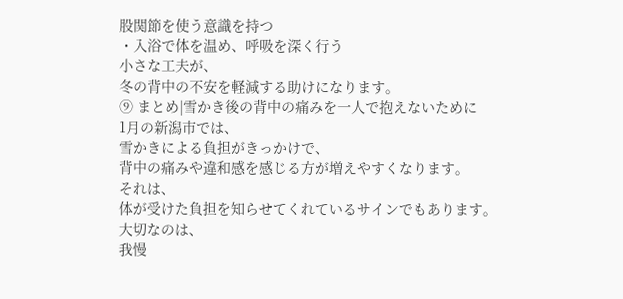股関節を使う意識を持つ
・入浴で体を温め、呼吸を深く行う
小さな工夫が、
冬の背中の不安を軽減する助けになります。
⑨ まとめ|雪かき後の背中の痛みを一人で抱えないために
1月の新潟市では、
雪かきによる負担がきっかけで、
背中の痛みや違和感を感じる方が増えやすくなります。
それは、
体が受けた負担を知らせてくれているサインでもあります。
大切なのは、
我慢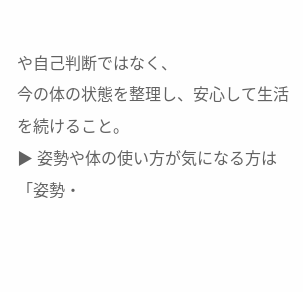や自己判断ではなく、
今の体の状態を整理し、安心して生活を続けること。
▶ 姿勢や体の使い方が気になる方は
「姿勢・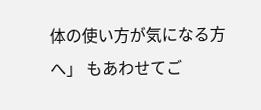体の使い方が気になる方へ」 もあわせてご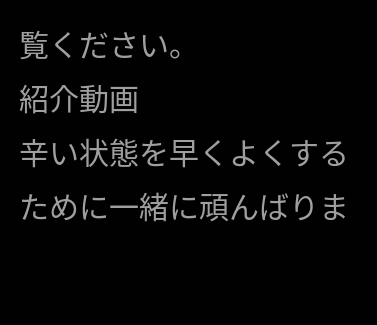覧ください。
紹介動画
辛い状態を早くよくするために一緒に頑んばりま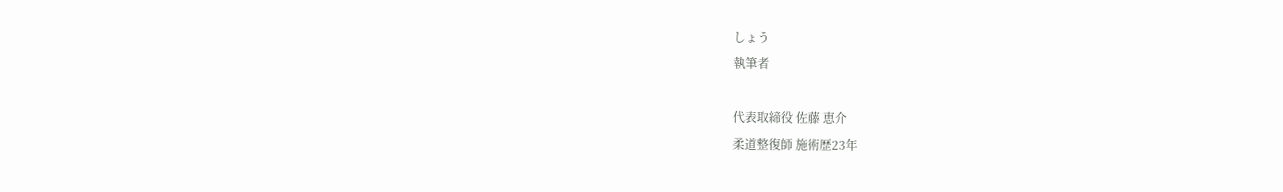しょう
執筆者

代表取締役 佐藤 恵介
柔道整復師 施術歴23年